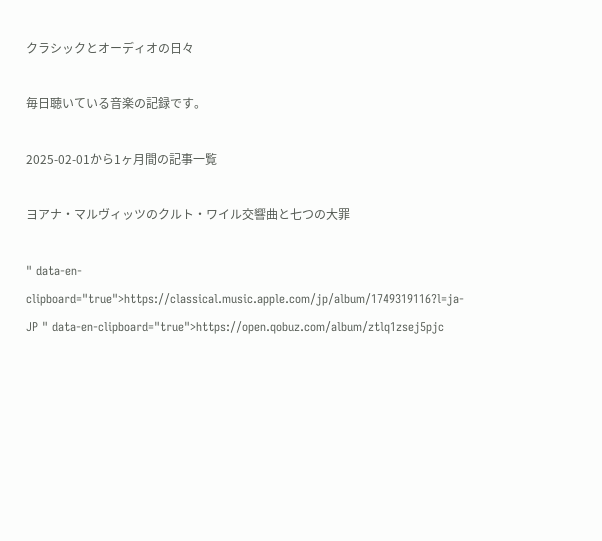クラシックとオーディオの日々

毎日聴いている音楽の記録です。

2025-02-01から1ヶ月間の記事一覧

ヨアナ・マルヴィッツのクルト・ワイル交響曲と七つの大罪

" data-en-clipboard="true">https://classical.music.apple.com/jp/album/1749319116?l=ja-JP " data-en-clipboard="true">https://open.qobuz.com/album/ztlq1zsej5pjc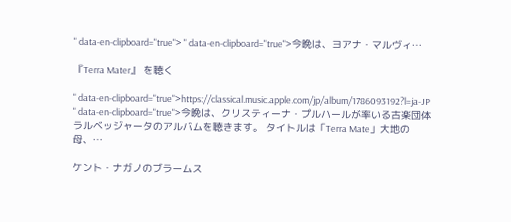" data-en-clipboard="true"> " data-en-clipboard="true">今晩は、ヨアナ・マルヴィ…

『Terra Mater』 を聴く

" data-en-clipboard="true">https://classical.music.apple.com/jp/album/1786093192?l=ja-JP " data-en-clipboard="true">今晩は、クリスティーナ・プルハールが率いる古楽団体ラルベッジャータのアルバムを聴きます。 タイトルは「Terra Mate」大地の母、…

ケント・ナガノのブラームス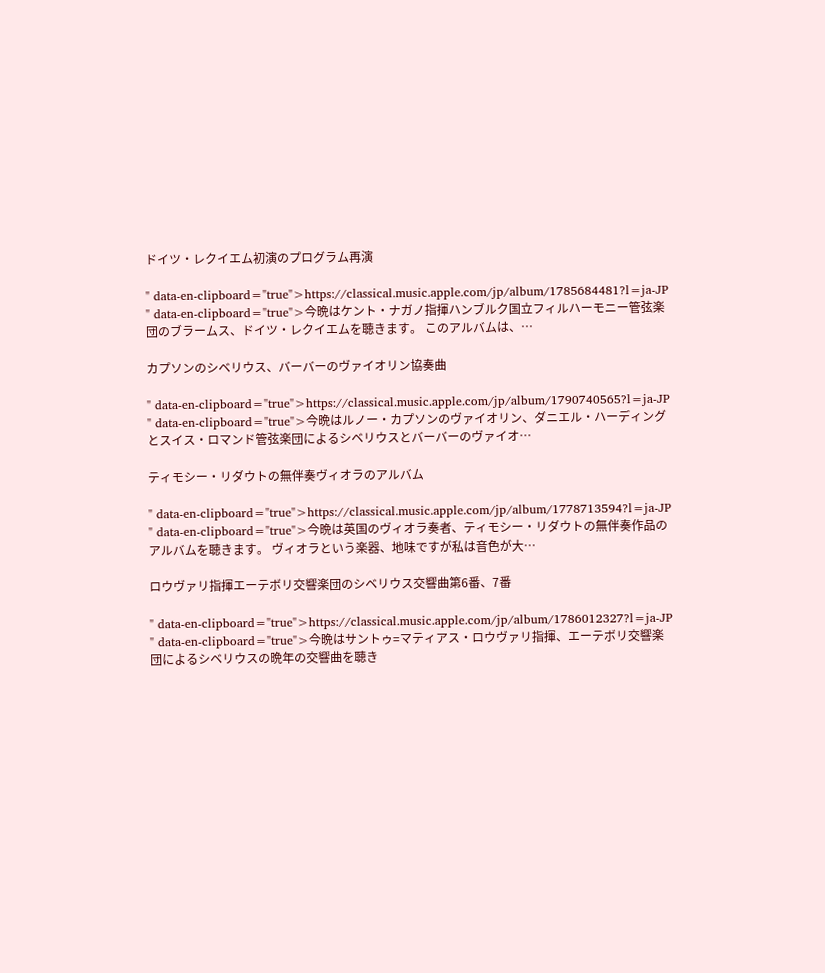ドイツ・レクイエム初演のプログラム再演

" data-en-clipboard="true">https://classical.music.apple.com/jp/album/1785684481?l=ja-JP " data-en-clipboard="true">今晩はケント・ナガノ指揮ハンブルク国立フィルハーモニー管弦楽団のブラームス、ドイツ・レクイエムを聴きます。 このアルバムは、…

カプソンのシベリウス、バーバーのヴァイオリン協奏曲

" data-en-clipboard="true">https://classical.music.apple.com/jp/album/1790740565?l=ja-JP " data-en-clipboard="true">今晩はルノー・カプソンのヴァイオリン、ダニエル・ハーディングとスイス・ロマンド管弦楽団によるシベリウスとバーバーのヴァイオ…

ティモシー・リダウトの無伴奏ヴィオラのアルバム

" data-en-clipboard="true">https://classical.music.apple.com/jp/album/1778713594?l=ja-JP " data-en-clipboard="true">今晩は英国のヴィオラ奏者、ティモシー・リダウトの無伴奏作品のアルバムを聴きます。 ヴィオラという楽器、地味ですが私は音色が大…

ロウヴァリ指揮エーテボリ交響楽団のシベリウス交響曲第6番、7番

" data-en-clipboard="true">https://classical.music.apple.com/jp/album/1786012327?l=ja-JP " data-en-clipboard="true">今晩はサントゥ=マティアス・ロウヴァリ指揮、エーテボリ交響楽団によるシベリウスの晩年の交響曲を聴き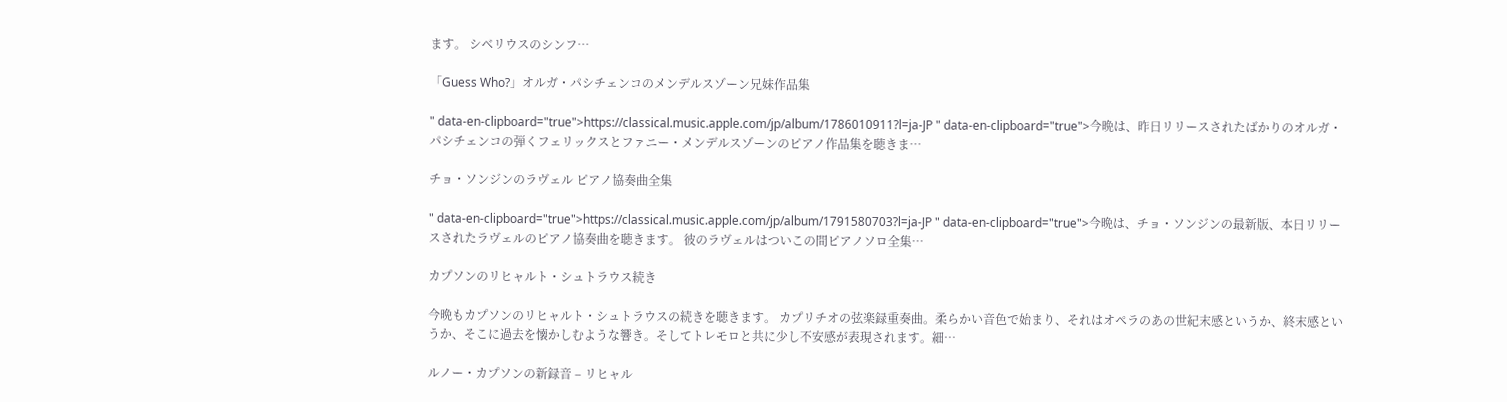ます。 シベリウスのシンフ…

「Guess Who?」オルガ・パシチェンコのメンデルスゾーン兄妹作品集

" data-en-clipboard="true">https://classical.music.apple.com/jp/album/1786010911?l=ja-JP " data-en-clipboard="true">今晩は、昨日リリースされたばかりのオルガ・パシチェンコの弾くフェリックスとファニー・メンデルスゾーンのピアノ作品集を聴きま…

チョ・ソンジンのラヴェル ピアノ協奏曲全集

" data-en-clipboard="true">https://classical.music.apple.com/jp/album/1791580703?l=ja-JP " data-en-clipboard="true">今晩は、チョ・ソンジンの最新版、本日リリースされたラヴェルのピアノ協奏曲を聴きます。 彼のラヴェルはついこの間ピアノソロ全集…

カプソンのリヒャルト・シュトラウス続き

今晩もカプソンのリヒャルト・シュトラウスの続きを聴きます。 カプリチオの弦楽録重奏曲。柔らかい音色で始まり、それはオペラのあの世紀末感というか、終末感というか、そこに過去を懐かしむような響き。そしてトレモロと共に少し不安感が表現されます。細…

ルノー・カプソンの新録音 – リヒャル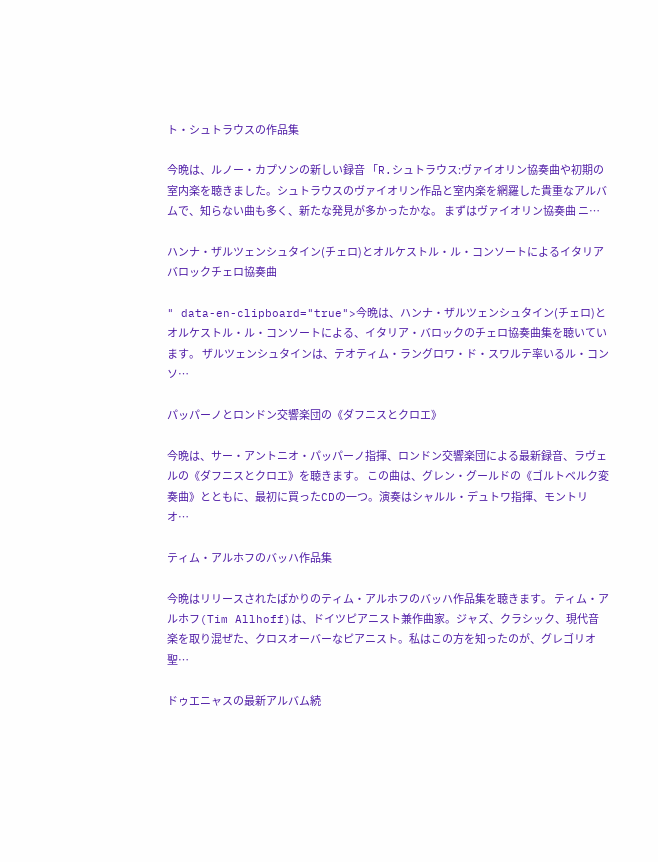ト・シュトラウスの作品集

今晩は、ルノー・カプソンの新しい録音 「R.シュトラウス:ヴァイオリン協奏曲や初期の室内楽を聴きました。シュトラウスのヴァイオリン作品と室内楽を網羅した貴重なアルバムで、知らない曲も多く、新たな発見が多かったかな。 まずはヴァイオリン協奏曲 ニ…

ハンナ・ザルツェンシュタイン(チェロ)とオルケストル・ル・コンソートによるイタリアバロックチェロ協奏曲

" data-en-clipboard="true">今晩は、ハンナ・ザルツェンシュタイン(チェロ)とオルケストル・ル・コンソートによる、イタリア・バロックのチェロ協奏曲集を聴いています。 ザルツェンシュタインは、テオティム・ラングロワ・ド・スワルテ率いるル・コンソ…

パッパーノとロンドン交響楽団の《ダフニスとクロエ》

今晩は、サー・アントニオ・パッパーノ指揮、ロンドン交響楽団による最新録音、ラヴェルの《ダフニスとクロエ》を聴きます。 この曲は、グレン・グールドの《ゴルトベルク変奏曲》とともに、最初に買ったCDの一つ。演奏はシャルル・デュトワ指揮、モントリオ…

ティム・アルホフのバッハ作品集

今晩はリリースされたばかりのティム・アルホフのバッハ作品集を聴きます。 ティム・アルホフ(Tim Allhoff)は、ドイツピアニスト兼作曲家。ジャズ、クラシック、現代音楽を取り混ぜた、クロスオーバーなピアニスト。私はこの方を知ったのが、グレゴリオ聖…

ドゥエニャスの最新アルバム続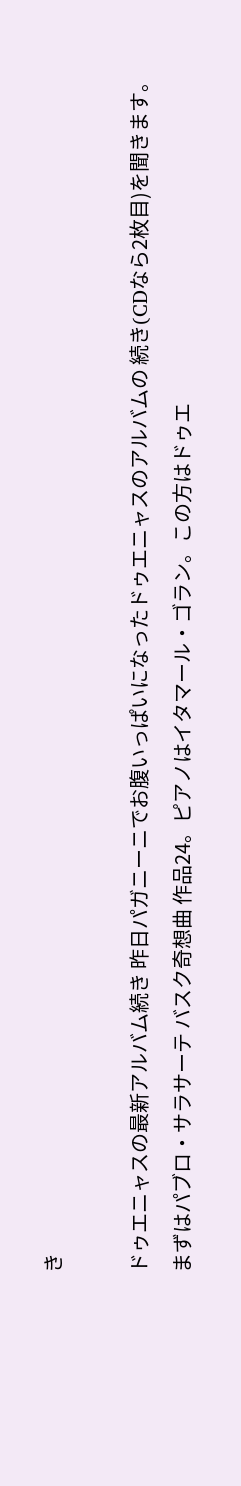き

ドゥエニャスの最新アルバム続き 昨日パガニーニでお腹いっぱいになったドゥエニャスのアルバムの 続き(CDなら2枚目)を聞きます。 まずはパブロ・サラサーテ バスク奇想曲 作品24。ピアノはイタマール・ゴラン。この方はドゥエ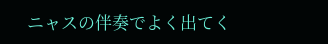ニャスの伴奏でよく出てく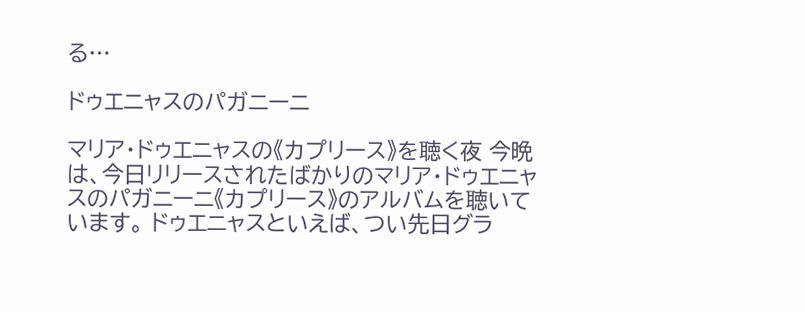る…

ドゥエニャスのパガニーニ

マリア・ドゥエニャスの《カプリース》を聴く夜 今晩は、今日リリースされたばかりのマリア・ドゥエニャスのパガニーニ《カプリース》のアルバムを聴いています。 ドゥエニャスといえば、つい先日グラ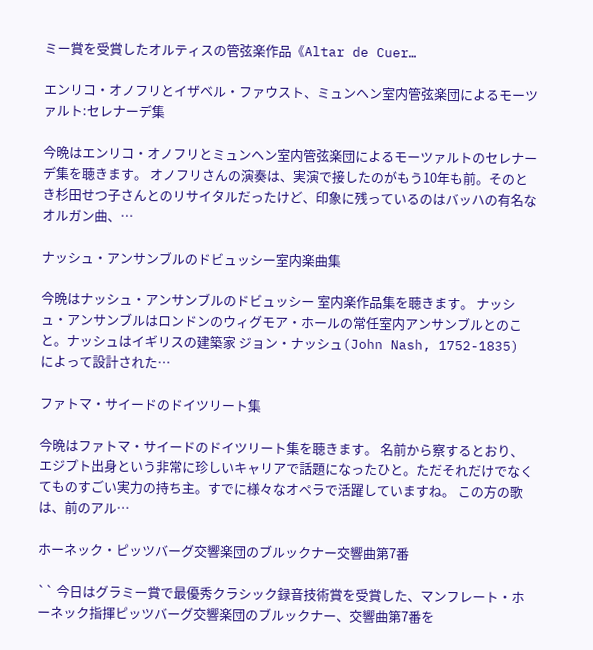ミー賞を受賞したオルティスの管弦楽作品《Altar de Cuer…

エンリコ・オノフリとイザベル・ファウスト、ミュンヘン室内管弦楽団によるモーツァルト:セレナーデ集

今晩はエンリコ・オノフリとミュンヘン室内管弦楽団によるモーツァルトのセレナーデ集を聴きます。 オノフリさんの演奏は、実演で接したのがもう10年も前。そのとき杉田せつ子さんとのリサイタルだったけど、印象に残っているのはバッハの有名なオルガン曲、…

ナッシュ・アンサンブルのドビュッシー室内楽曲集

今晩はナッシュ・アンサンブルのドビュッシー 室内楽作品集を聴きます。 ナッシュ・アンサンブルはロンドンのウィグモア・ホールの常任室内アンサンブルとのこと。ナッシュはイギリスの建築家 ジョン・ナッシュ(John Nash, 1752-1835) によって設計された…

ファトマ・サイードのドイツリート集

今晩はファトマ・サイードのドイツリート集を聴きます。 名前から察するとおり、エジプト出身という非常に珍しいキャリアで話題になったひと。ただそれだけでなくてものすごい実力の持ち主。すでに様々なオペラで活躍していますね。 この方の歌は、前のアル…

ホーネック・ピッツバーグ交響楽団のブルックナー交響曲第7番

`` 今日はグラミー賞で最優秀クラシック録音技術賞を受賞した、マンフレート・ホーネック指揮ピッツバーグ交響楽団のブルックナー、交響曲第7番を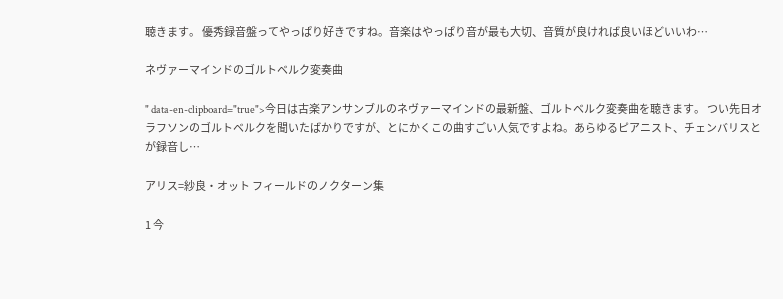聴きます。 優秀録音盤ってやっぱり好きですね。音楽はやっぱり音が最も大切、音質が良ければ良いほどいいわ…

ネヴァーマインドのゴルトベルク変奏曲

" data-en-clipboard="true">今日は古楽アンサンブルのネヴァーマインドの最新盤、ゴルトベルク変奏曲を聴きます。 つい先日オラフソンのゴルトベルクを聞いたばかりですが、とにかくこの曲すごい人気ですよね。あらゆるピアニスト、チェンバリスとが録音し…

アリス=紗良・オット フィールドのノクターン集

1 今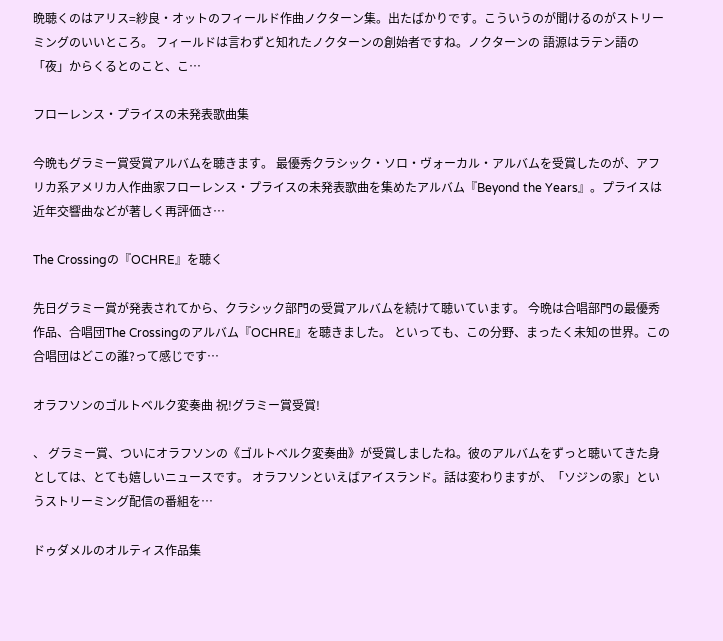晩聴くのはアリス=紗良・オットのフィールド作曲ノクターン集。出たばかりです。こういうのが聞けるのがストリーミングのいいところ。 フィールドは言わずと知れたノクターンの創始者ですね。ノクターンの 語源はラテン語の「夜」からくるとのこと、こ…

フローレンス・プライスの未発表歌曲集

今晩もグラミー賞受賞アルバムを聴きます。 最優秀クラシック・ソロ・ヴォーカル・アルバムを受賞したのが、アフリカ系アメリカ人作曲家フローレンス・プライスの未発表歌曲を集めたアルバム『Beyond the Years』。プライスは近年交響曲などが著しく再評価さ…

The Crossingの『OCHRE』を聴く

先日グラミー賞が発表されてから、クラシック部門の受賞アルバムを続けて聴いています。 今晩は合唱部門の最優秀作品、合唱団The Crossingのアルバム『OCHRE』を聴きました。 といっても、この分野、まったく未知の世界。この合唱団はどこの誰?って感じです…

オラフソンのゴルトベルク変奏曲 祝!グラミー賞受賞!

、 グラミー賞、ついにオラフソンの《ゴルトベルク変奏曲》が受賞しましたね。彼のアルバムをずっと聴いてきた身としては、とても嬉しいニュースです。 オラフソンといえばアイスランド。話は変わりますが、「ソジンの家」というストリーミング配信の番組を…

ドゥダメルのオルティス作品集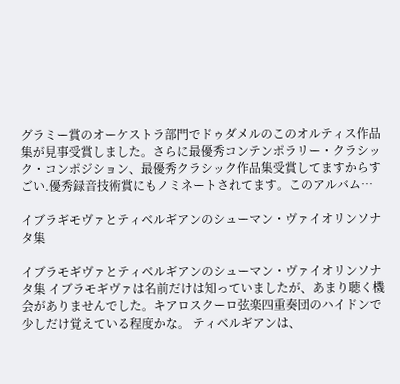グラミー賞のオーケストラ部門でドゥダメルのこのオルティス作品集が見事受賞しました。さらに最優秀コンテンポラリー・クラシック・コンポジション、最優秀クラシック作品集受賞してますからすごい.優秀録音技術賞にもノミネートされてます。このアルバム…

イブラギモヴァとティベルギアンのシューマン・ヴァイオリンソナタ集

イブラモギヴァとティベルギアンのシューマン・ヴァイオリンソナタ集 イブラモギヴァは名前だけは知っていましたが、あまり聴く機会がありませんでした。キアロスクーロ弦楽四重奏団のハイドンで少しだけ覚えている程度かな。 ティベルギアンは、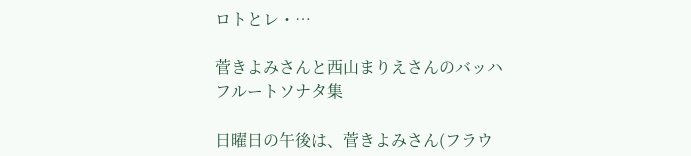ロトとレ・…

菅きよみさんと西山まりえさんのバッハ フルートソナタ集

日曜日の午後は、菅きよみさん(フラウ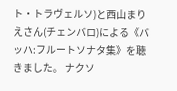ト・トラヴェルソ)と西山まりえさん(チェンバロ)による《バッハ:フルートソナタ集》を聴きました。 ナクソ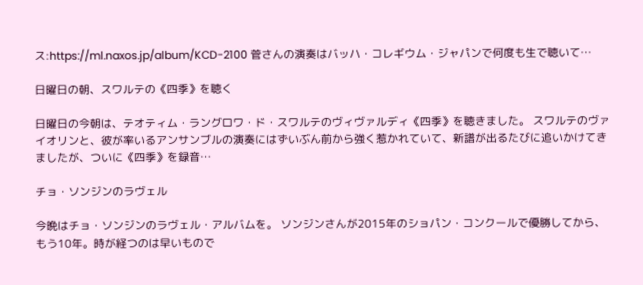ス:https://ml.naxos.jp/album/KCD-2100 菅さんの演奏はバッハ・コレギウム・ジャパンで何度も生で聴いて…

日曜日の朝、スワルテの《四季》を聴く

日曜日の今朝は、テオティム・ラングロワ・ド・スワルテのヴィヴァルディ《四季》を聴きました。 スワルテのヴァイオリンと、彼が率いるアンサンブルの演奏にはずいぶん前から強く惹かれていて、新譜が出るたびに追いかけてきましたが、ついに《四季》を録音…

チョ・ソンジンのラヴェル

今晩はチョ・ソンジンのラヴェル・アルバムを。 ソンジンさんが2015年のショパン・コンクールで優勝してから、もう10年。時が経つのは早いもので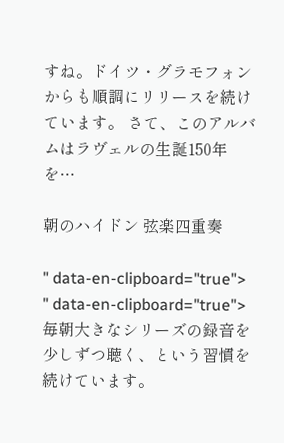すね。ドイツ・グラモフォンからも順調にリリースを続けています。 さて、このアルバムはラヴェルの生誕150年を…

朝のハイドン 弦楽四重奏

" data-en-clipboard="true"> " data-en-clipboard="true">毎朝大きなシリーズの録音を少しずつ聴く、という習慣を続けています。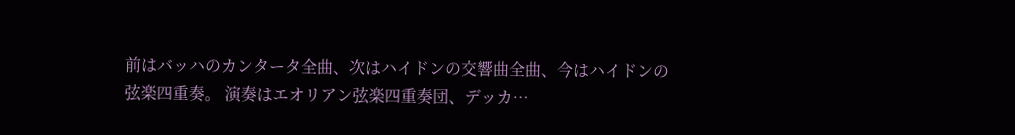前はバッハのカンタータ全曲、次はハイドンの交響曲全曲、今はハイドンの弦楽四重奏。 演奏はエオリアン弦楽四重奏団、デッカ…